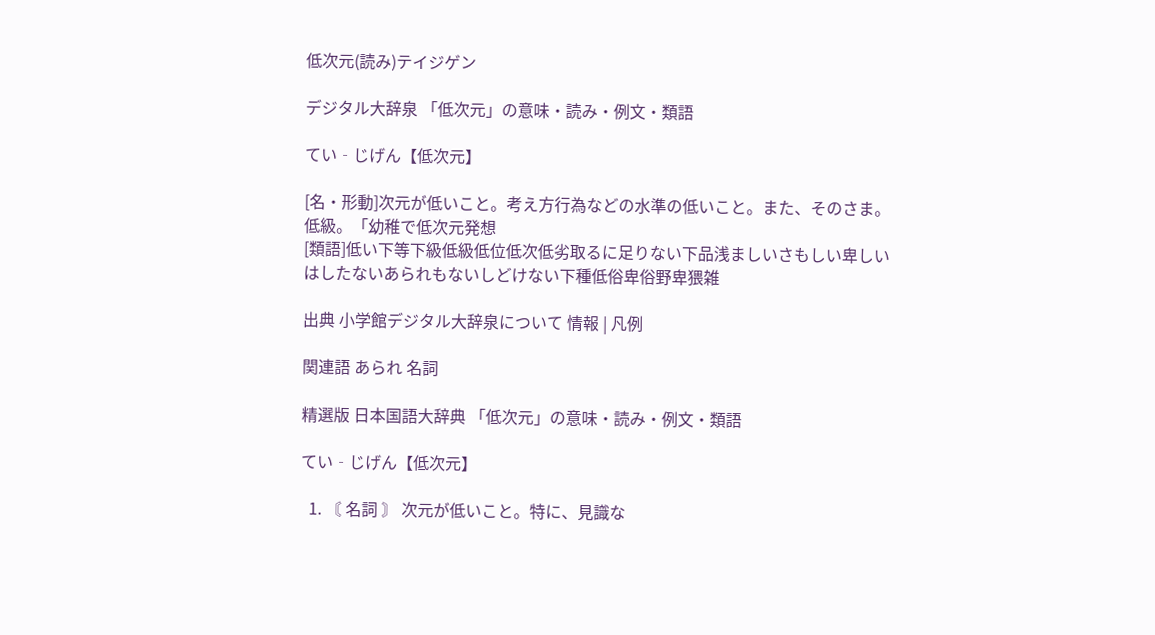低次元(読み)テイジゲン

デジタル大辞泉 「低次元」の意味・読み・例文・類語

てい‐じげん【低次元】

[名・形動]次元が低いこと。考え方行為などの水準の低いこと。また、そのさま。低級。「幼稚で低次元発想
[類語]低い下等下級低級低位低次低劣取るに足りない下品浅ましいさもしい卑しいはしたないあられもないしどけない下種低俗卑俗野卑猥雑

出典 小学館デジタル大辞泉について 情報 | 凡例

関連語 あられ 名詞

精選版 日本国語大辞典 「低次元」の意味・読み・例文・類語

てい‐じげん【低次元】

  1. 〘 名詞 〙 次元が低いこと。特に、見識な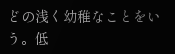どの浅く幼稚なことをいう。低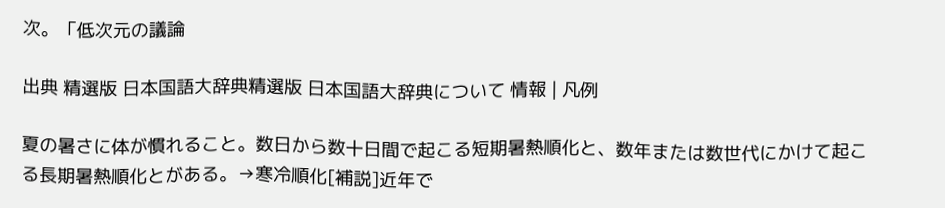次。「低次元の議論

出典 精選版 日本国語大辞典精選版 日本国語大辞典について 情報 | 凡例

夏の暑さに体が慣れること。数日から数十日間で起こる短期暑熱順化と、数年または数世代にかけて起こる長期暑熱順化とがある。→寒冷順化[補説]近年で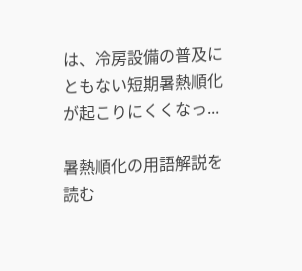は、冷房設備の普及にともない短期暑熱順化が起こりにくくなっ...

暑熱順化の用語解説を読む